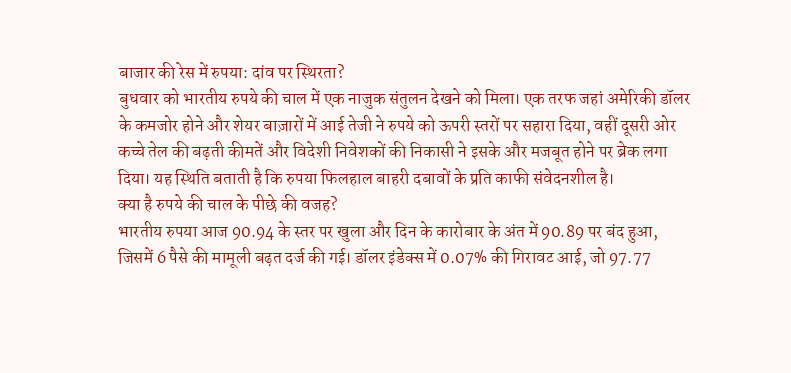बाजार की रेस में रुपया: दांव पर स्थिरता?
बुधवार को भारतीय रुपये की चाल में एक नाजुक संतुलन देखने को मिला। एक तरफ जहां अमेरिकी डॉलर के कमजोर होने और शेयर बाज़ारों में आई तेजी ने रुपये को ऊपरी स्तरों पर सहारा दिया, वहीं दूसरी ओर कच्चे तेल की बढ़ती कीमतें और विदेशी निवेशकों की निकासी ने इसके और मजबूत होने पर ब्रेक लगा दिया। यह स्थिति बताती है कि रुपया फिलहाल बाहरी दबावों के प्रति काफी संवेदनशील है।
क्या है रुपये की चाल के पीछे की वजह?
भारतीय रुपया आज 90.94 के स्तर पर खुला और दिन के कारोबार के अंत में 90.89 पर बंद हुआ, जिसमें 6 पैसे की मामूली बढ़त दर्ज की गई। डॉलर इंडेक्स में 0.07% की गिरावट आई, जो 97.77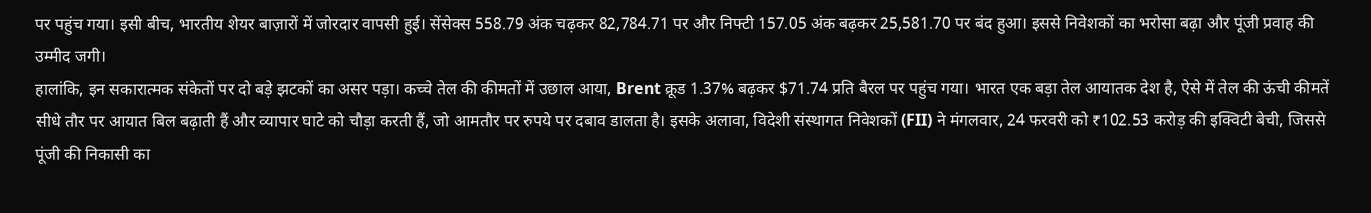पर पहुंच गया। इसी बीच, भारतीय शेयर बाज़ारों में जोरदार वापसी हुई। सेंसेक्स 558.79 अंक चढ़कर 82,784.71 पर और निफ्टी 157.05 अंक बढ़कर 25,581.70 पर बंद हुआ। इससे निवेशकों का भरोसा बढ़ा और पूंजी प्रवाह की उम्मीद जगी।
हालांकि, इन सकारात्मक संकेतों पर दो बड़े झटकों का असर पड़ा। कच्चे तेल की कीमतों में उछाल आया, Brent क्रूड 1.37% बढ़कर $71.74 प्रति बैरल पर पहुंच गया। भारत एक बड़ा तेल आयातक देश है, ऐसे में तेल की ऊंची कीमतें सीधे तौर पर आयात बिल बढ़ाती हैं और व्यापार घाटे को चौड़ा करती हैं, जो आमतौर पर रुपये पर दबाव डालता है। इसके अलावा, विदेशी संस्थागत निवेशकों (FII) ने मंगलवार, 24 फरवरी को ₹102.53 करोड़ की इक्विटी बेची, जिससे पूंजी की निकासी का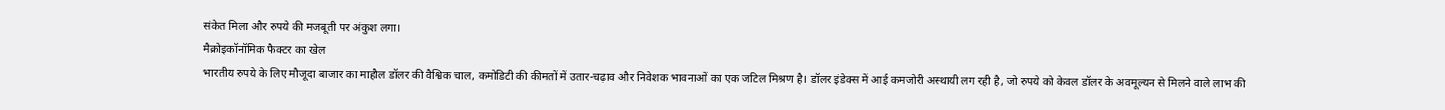संकेत मिला और रुपये की मजबूती पर अंकुश लगा।
मैक्रोइकॉनॉमिक फैक्टर का खेल
भारतीय रुपये के लिए मौजूदा बाजार का माहौल डॉलर की वैश्विक चाल, कमोडिटी की कीमतों में उतार-चढ़ाव और निवेशक भावनाओं का एक जटिल मिश्रण है। डॉलर इंडेक्स में आई कमजोरी अस्थायी लग रही है, जो रुपये को केवल डॉलर के अवमूल्यन से मिलने वाले लाभ की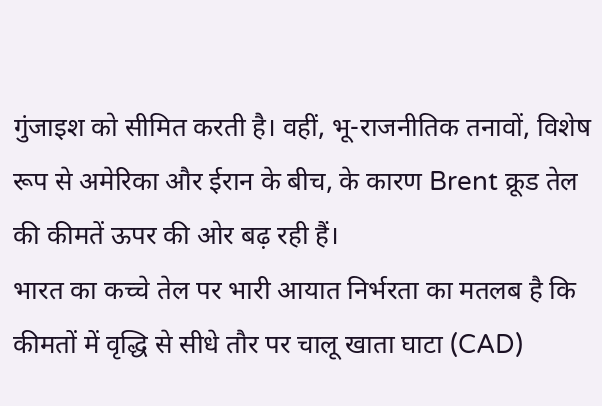गुंजाइश को सीमित करती है। वहीं, भू-राजनीतिक तनावों, विशेष रूप से अमेरिका और ईरान के बीच, के कारण Brent क्रूड तेल की कीमतें ऊपर की ओर बढ़ रही हैं।
भारत का कच्चे तेल पर भारी आयात निर्भरता का मतलब है कि कीमतों में वृद्धि से सीधे तौर पर चालू खाता घाटा (CAD)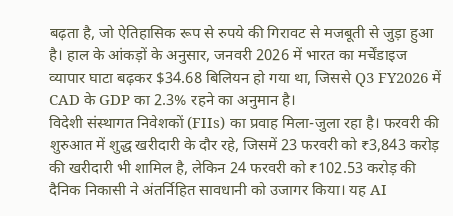बढ़ता है, जो ऐतिहासिक रूप से रुपये की गिरावट से मजबूती से जुड़ा हुआ है। हाल के आंकड़ों के अनुसार, जनवरी 2026 में भारत का मर्चेंडाइज व्यापार घाटा बढ़कर $34.68 बिलियन हो गया था, जिससे Q3 FY2026 में CAD के GDP का 2.3% रहने का अनुमान है।
विदेशी संस्थागत निवेशकों (FIIs) का प्रवाह मिला-जुला रहा है। फरवरी की शुरुआत में शुद्ध खरीदारी के दौर रहे, जिसमें 23 फरवरी को ₹3,843 करोड़ की खरीदारी भी शामिल है, लेकिन 24 फरवरी को ₹102.53 करोड़ की दैनिक निकासी ने अंतर्निहित सावधानी को उजागर किया। यह AI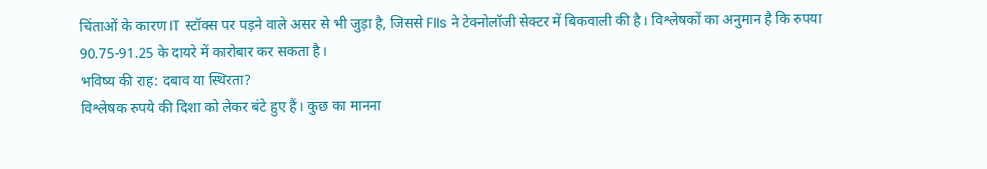चिंताओं के कारण IT स्टॉक्स पर पड़ने वाले असर से भी जुड़ा है, जिससे FIIs ने टेक्नोलॉजी सेक्टर में बिकवाली की है। विश्लेषकों का अनुमान है कि रुपया 90.75-91.25 के दायरे में कारोबार कर सकता है।
भविष्य की राह: दबाव या स्थिरता?
विश्लेषक रुपये की दिशा को लेकर बंटे हुए हैं। कुछ का मानना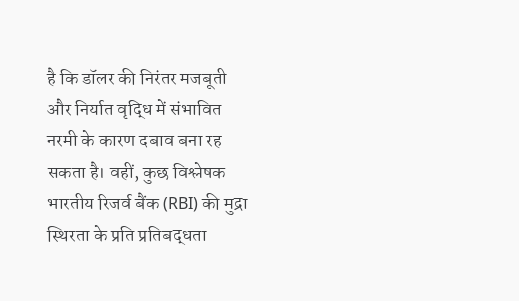है कि डॉलर की निरंतर मजबूती और निर्यात वृद्धि में संभावित नरमी के कारण दबाव बना रह सकता है। वहीं, कुछ विश्लेषक भारतीय रिजर्व बैंक (RBI) की मुद्रा स्थिरता के प्रति प्रतिबद्धता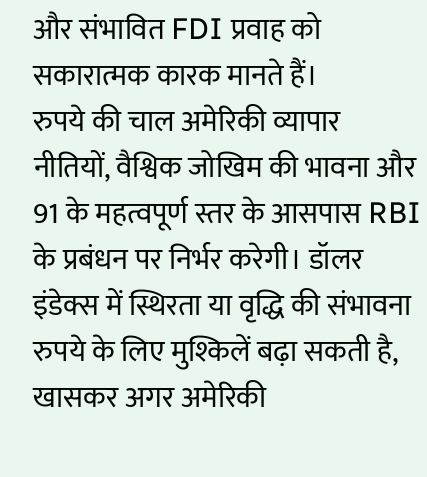और संभावित FDI प्रवाह को सकारात्मक कारक मानते हैं।
रुपये की चाल अमेरिकी व्यापार नीतियों, वैश्विक जोखिम की भावना और 91 के महत्वपूर्ण स्तर के आसपास RBI के प्रबंधन पर निर्भर करेगी। डॉलर इंडेक्स में स्थिरता या वृद्धि की संभावना रुपये के लिए मुश्किलें बढ़ा सकती है, खासकर अगर अमेरिकी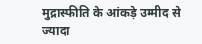मुद्रास्फीति के आंकड़े उम्मीद से ज्यादा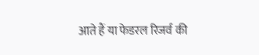आते हैं या फेडरल रिजर्व की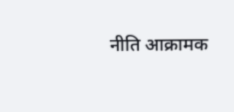नीति आक्रामक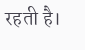रहती है।